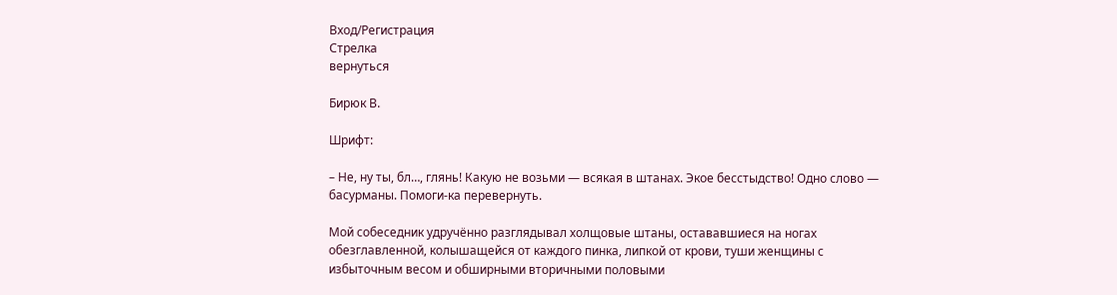Вход/Регистрация
Стрелка
вернуться

Бирюк В.

Шрифт:

– Не, ну ты, бл…, глянь! Какую не возьми — всякая в штанах. Экое бесстыдство! Одно слово — басурманы. Помоги-ка перевернуть.

Мой собеседник удручённо разглядывал холщовые штаны, остававшиеся на ногах обезглавленной, колышащейся от каждого пинка, липкой от крови, туши женщины с избыточным весом и обширными вторичными половыми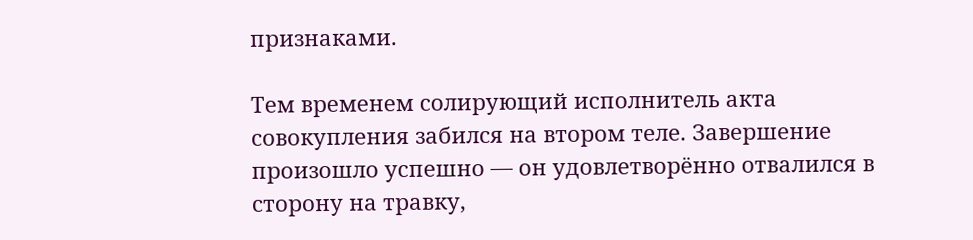признаками.

Тем временем солирующий исполнитель акта совокупления забился на втором теле. Завершение произошло успешно — он удовлетворённо отвалился в сторону на травку,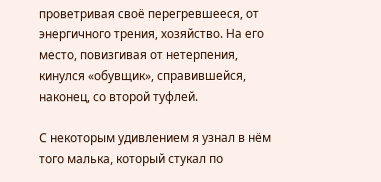проветривая своё перегревшееся, от энергичного трения, хозяйство. На его место, повизгивая от нетерпения, кинулся «обувщик», справившейся, наконец, со второй туфлей.

С некоторым удивлением я узнал в нём того малька, который стукал по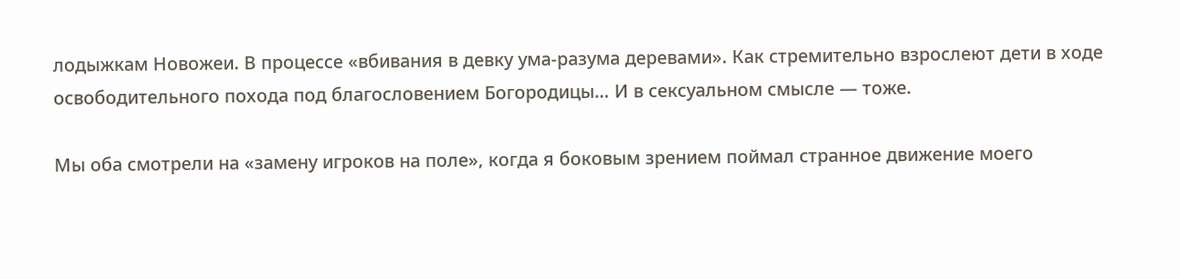лодыжкам Новожеи. В процессе «вбивания в девку ума-разума деревами». Как стремительно взрослеют дети в ходе освободительного похода под благословением Богородицы… И в сексуальном смысле — тоже.

Мы оба смотрели на «замену игроков на поле», когда я боковым зрением поймал странное движение моего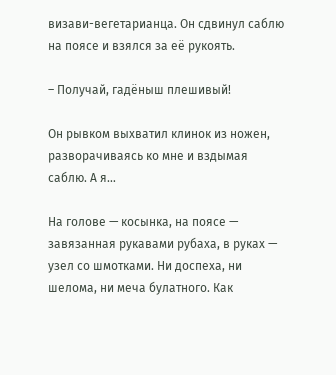визави-вегетарианца. Он сдвинул саблю на поясе и взялся за её рукоять.

– Получай, гадёныш плешивый!

Он рывком выхватил клинок из ножен, разворачиваясь ко мне и вздымая саблю. А я…

На голове — косынка, на поясе — завязанная рукавами рубаха, в руках — узел со шмотками. Ни доспеха, ни шелома, ни меча булатного. Как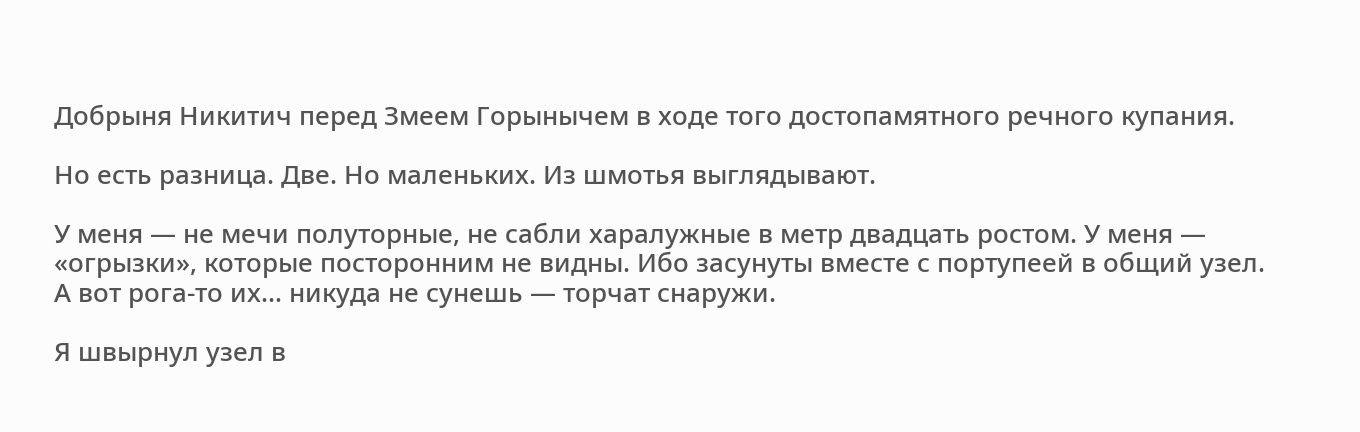Добрыня Никитич перед Змеем Горынычем в ходе того достопамятного речного купания.

Но есть разница. Две. Но маленьких. Из шмотья выглядывают.

У меня — не мечи полуторные, не сабли харалужные в метр двадцать ростом. У меня — «огрызки», которые посторонним не видны. Ибо засунуты вместе с портупеей в общий узел. А вот рога-то их… никуда не сунешь — торчат снаружи.

Я швырнул узел в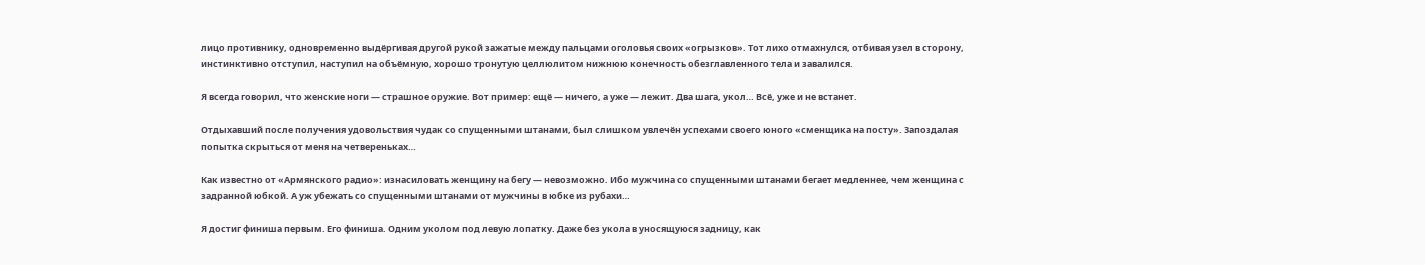лицо противнику, одновременно выдёргивая другой рукой зажатые между пальцами оголовья своих «огрызков». Тот лихо отмахнулся, отбивая узел в сторону, инстинктивно отступил, наступил на объёмную, хорошо тронутую целлюлитом нижнюю конечность обезглавленного тела и завалился.

Я всегда говорил, что женские ноги — страшное оружие. Вот пример: ещё — ничего, а уже — лежит. Два шага, укол… Всё, уже и не встанет.

Отдыхавший после получения удовольствия чудак со спущенными штанами, был слишком увлечён успехами своего юного «сменщика на посту». Запоздалая попытка скрыться от меня на четвереньках…

Как известно от «Армянского радио»: изнасиловать женщину на бегу — невозможно. Ибо мужчина со спущенными штанами бегает медленнее, чем женщина с задранной юбкой. А уж убежать со спущенными штанами от мужчины в юбке из рубахи…

Я достиг финиша первым. Его финиша. Одним уколом под левую лопатку. Даже без укола в уносящуюся задницу, как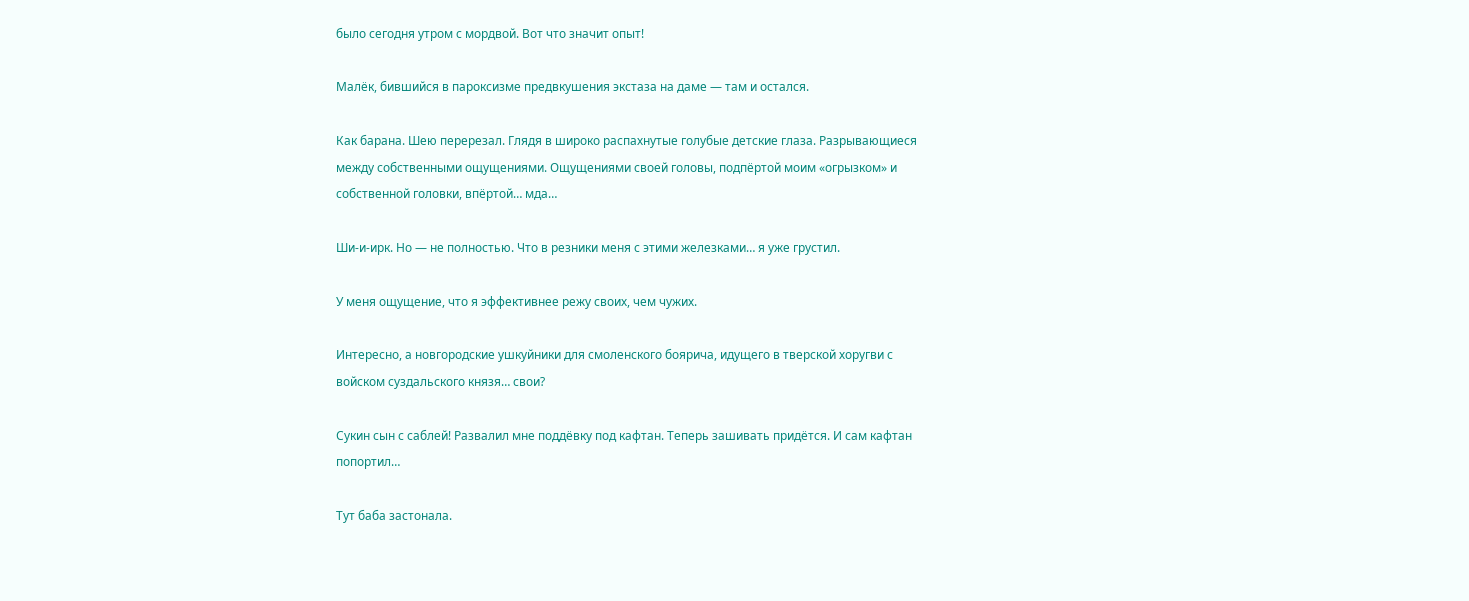было сегодня утром с мордвой. Вот что значит опыт!

Малёк, бившийся в пароксизме предвкушения экстаза на даме — там и остался.

Как барана. Шею перерезал. Глядя в широко распахнутые голубые детские глаза. Разрывающиеся между собственными ощущениями. Ощущениями своей головы, подпёртой моим «огрызком» и собственной головки, впёртой… мда…

Ши-и-ирк. Но — не полностью. Что в резники меня с этими железками… я уже грустил.

У меня ощущение, что я эффективнее режу своих, чем чужих.

Интересно, а новгородские ушкуйники для смоленского боярича, идущего в тверской хоругви с войском суздальского князя… свои?

Сукин сын с саблей! Развалил мне поддёвку под кафтан. Теперь зашивать придётся. И сам кафтан попортил…

Тут баба застонала.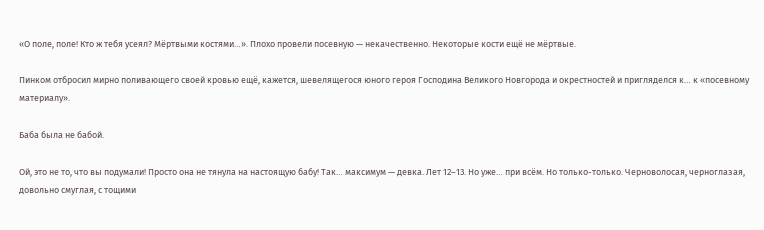«О поле, поле! Кто ж тебя усеял? Мёртвыми костями…». Плохо провели посевную — некачественно. Некоторые кости ещё не мёртвые.

Пинком отбросил мирно поливающего своей кровью ещё, кажется, шевелящегося юного героя Господина Великого Новгорода и окрестностей и пригляделся к… к «посевному материалу».

Баба была не бабой.

Ой, это не то, что вы подумали! Просто она не тянула на настоящую бабу! Так… максимум — девка. Лет 12–13. Но уже… при всём. Но только-только. Черноволосая, черноглазая, довольно смуглая, с тощими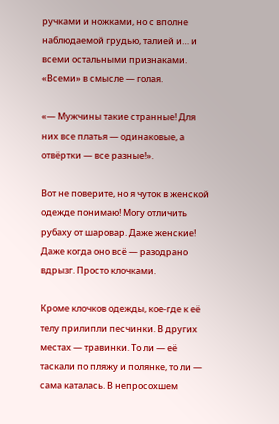ручками и ножками, но с вполне наблюдаемой грудью, талией и… и всеми остальными признаками. «Всеми» в смысле — голая.

«— Мужчины такие странные! Для них все платья — одинаковые, а отвёртки — все разные!».

Вот не поверите, но я чуток в женской одежде понимаю! Могу отличить рубаху от шаровар. Даже женские! Даже когда оно всё — разодрано вдрызг. Просто клочками.

Кроме клочков одежды, кое-где к её телу прилипли песчинки. В других местах — травинки. То ли — её таскали по пляжу и полянке, то ли — сама каталась. В непросохшем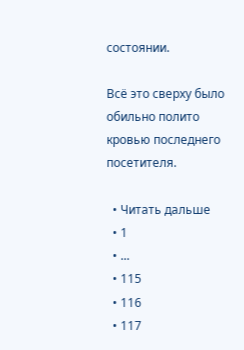состоянии.

Всё это сверху было обильно полито кровью последнего посетителя.

  • Читать дальше
  • 1
  • ...
  • 115
  • 116
  • 117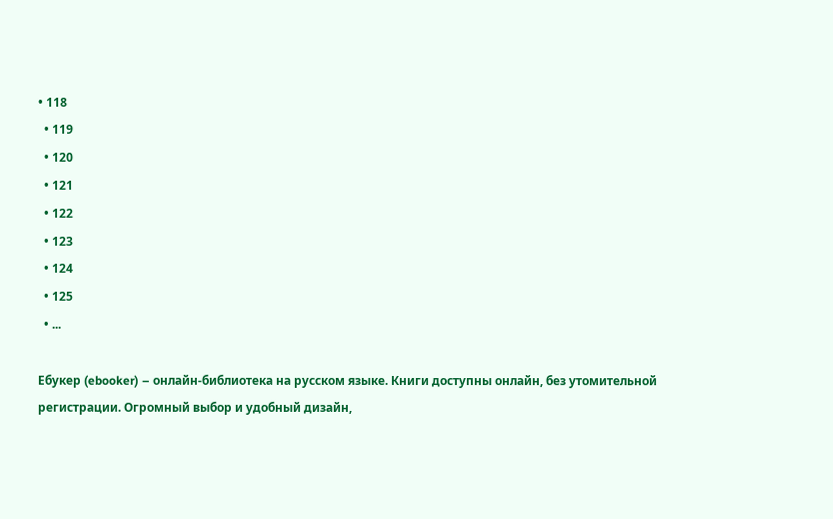• 118
  • 119
  • 120
  • 121
  • 122
  • 123
  • 124
  • 125
  • ...

Ебукер (ebooker) – онлайн-библиотека на русском языке. Книги доступны онлайн, без утомительной регистрации. Огромный выбор и удобный дизайн,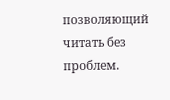позволяющий читать без проблем.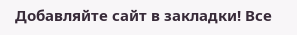Добавляйте сайт в закладки! Все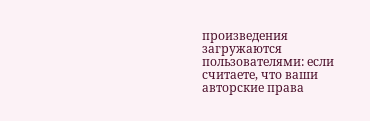произведения загружаются пользователями: если считаете, что ваши авторские права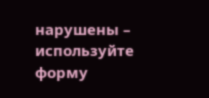нарушены – используйте форму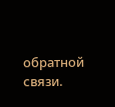обратной связи.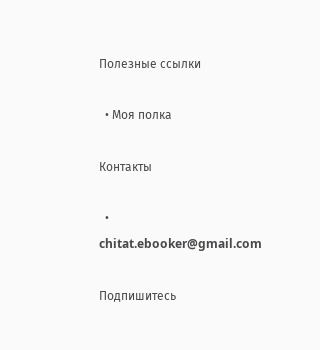Полезные ссылки

  • Моя полка

Контакты

  • chitat.ebooker@gmail.com

Подпишитесь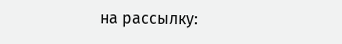на рассылку: